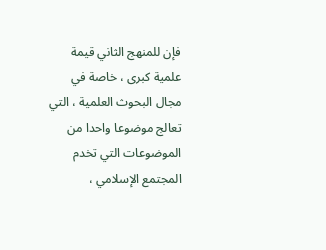فإن للمنهج الثاني قيمة علمية كبرى ، خاصة في مجال البحوث العلمية ، التي تعالج موضوعا واحدا من الموضوعات التي تخدم المجتمع الإسلامي ،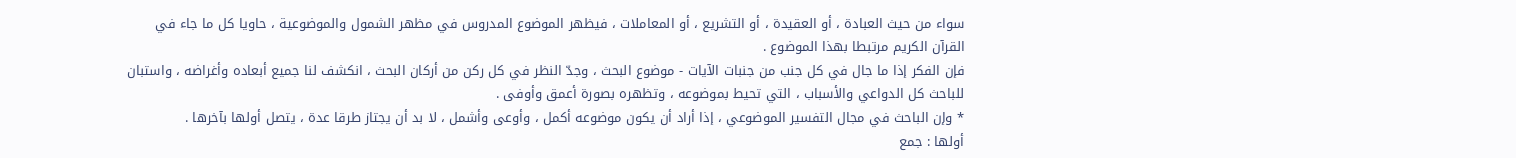سواء من حيث العبادة ، أو العقيدة ، أو التشريع ، أو المعاملات ، فيظهر الموضوع المدروس في مظهر الشمول والموضوعية ، حاويا كل ما جاء في القرآن الكريم مرتبطا بهذا الموضوع .
فإن الفكر إذا ما جال في كل جنب من جنبات الآيات - موضوع البحث ، وجدّ النظر في كل ركن من أركان البحث ، انكشف لنا جميع أبعاده وأغراضه ، واستبان للباحث كل الدواعي والأسباب ، التي تحيط بموضوعه ، وتظهره بصورة أعمق وأوفى .
* وإن الباحث في مجال التفسير الموضوعي ، إذا أراد أن يكون موضوعه أكمل ، وأوعى وأشمل ، لا بد أن يجتاز طرقا عدة ، يتصل أولها بآخرها .
أولها : جمع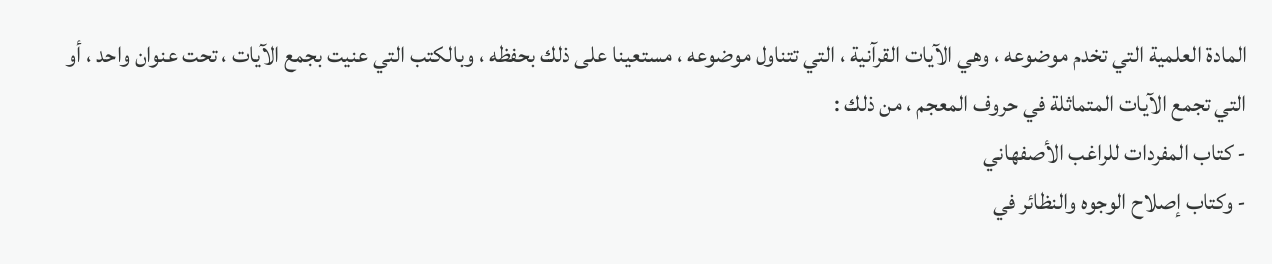المادة العلمية التي تخدم موضوعه ، وهي الآيات القرآنية ، التي تتناول موضوعه ، مستعينا على ذلك بحفظه ، وبالكتب التي عنيت بجمع الآيات ، تحت عنوان واحد ، أو التي تجمع الآيات المتماثلة في حروف المعجم ، من ذلك :
- كتاب المفردات للراغب الأصفهاني
- وكتاب إصلاح الوجوه والنظائر في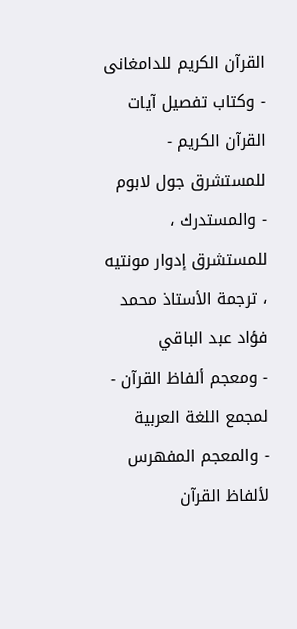القرآن الكريم للدامغانى
- وكتاب تفصيل آيات القرآن الكريم - للمستشرق جول لابوم
- والمستدرك ، للمستشرق إدوار مونتيه ، ترجمة الأستاذ محمد فؤاد عبد الباقي
- ومعجم ألفاظ القرآن - لمجمع اللغة العربية
- والمعجم المفهرس لألفاظ القرآن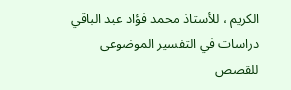الكريم ، للأستاذ محمد فؤاد عبد الباقي
دراسات في التفسير الموضوعى للقصص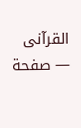القرآنى — صفحة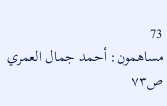73
مساهمون: أحمد جمال العمري
ص٧٣